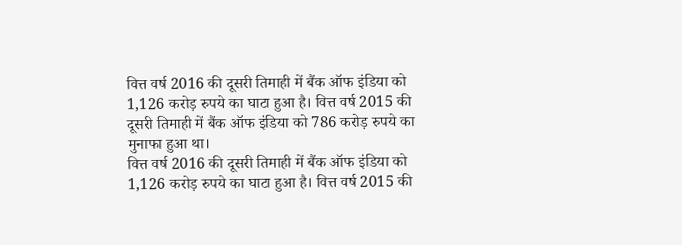वित्त वर्ष 2016 की दूसरी तिमाही में बैंक ऑफ इंडिया को 1,126 करोड़ रुपये का घाटा हुआ है। वित्त वर्ष 2015 की दूसरी तिमाही में बैंक ऑफ इंडिया को 786 करोड़ रुपये का मुनाफा हुआ था।
वित्त वर्ष 2016 की दूसरी तिमाही में बैंक ऑफ इंडिया को 1,126 करोड़ रुपये का घाटा हुआ है। वित्त वर्ष 2015 की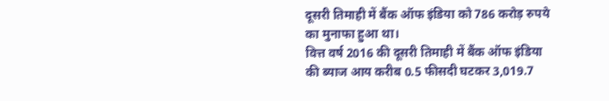दूसरी तिमाही में बैंक ऑफ इंडिया को 786 करोड़ रुपये का मुनाफा हुआ था।
वित्त वर्ष 2016 की दूसरी तिमाही में बैंक ऑफ इंडिया की ब्याज आय करीब 0.5 फीसदी घटकर 3,019.7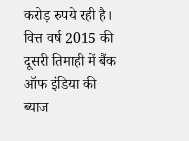करोड़ रुपये रही है। वित्त वर्ष 2015 की दूसरी तिमाही में बैंक ऑफ इंडिया की ब्याज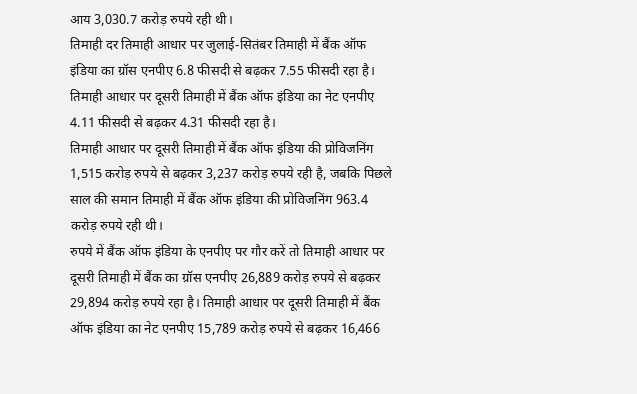आय 3,030.7 करोड़ रुपये रही थी।
तिमाही दर तिमाही आधार पर जुलाई-सितंबर तिमाही में बैंक ऑफ इंडिया का ग्रॉस एनपीए 6.8 फीसदी से बढ़कर 7.55 फीसदी रहा है। तिमाही आधार पर दूसरी तिमाही में बैंक ऑफ इंडिया का नेट एनपीए 4.11 फीसदी से बढ़कर 4.31 फीसदी रहा है।
तिमाही आधार पर दूसरी तिमाही में बैंक ऑफ इंडिया की प्रोविजनिंग 1,515 करोड़ रुपये से बढ़कर 3,237 करोड़ रुपये रही है, जबकि पिछले साल की समान तिमाही में बैंक ऑफ इंडिया की प्रोविजनिंग 963.4 करोड़ रुपये रही थी।
रुपये में बैंक ऑफ इंडिया के एनपीए पर गौर करें तो तिमाही आधार पर दूसरी तिमाही में बैंक का ग्रॉस एनपीए 26,889 करोड़ रुपये से बढ़कर 29,894 करोड़ रुपये रहा है। तिमाही आधार पर दूसरी तिमाही में बैंक ऑफ इंडिया का नेट एनपीए 15,789 करोड़ रुपये से बढ़कर 16,466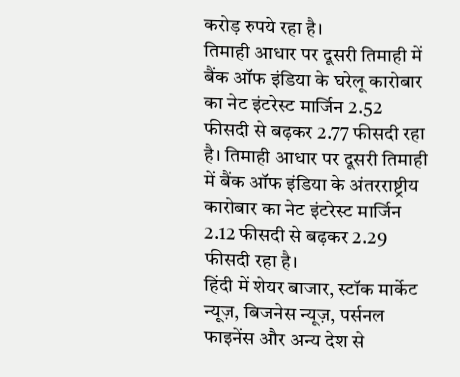करोड़ रुपये रहा है।
तिमाही आधार पर दूसरी तिमाही में बैंक ऑफ इंडिया के घरेलू कारोबार का नेट इंटरेस्ट मार्जिन 2.52 फीसदी से बढ़कर 2.77 फीसदी रहा है। तिमाही आधार पर दूसरी तिमाही में बैंक ऑफ इंडिया के अंतरराष्ट्रीय कारोबार का नेट इंटरेस्ट मार्जिन 2.12 फीसदी से बढ़कर 2.29 फीसदी रहा है।
हिंदी में शेयर बाजार, स्टॉक मार्केट न्यूज़, बिजनेस न्यूज़, पर्सनल फाइनेंस और अन्य देश से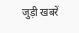जुड़ी खबरें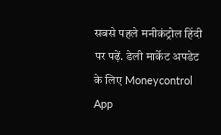सबसे पहले मनीकंट्रोल हिंदी पर पढ़ें. डेली मार्केट अपडेट के लिए Moneycontrol App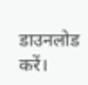डाउनलोड करें।